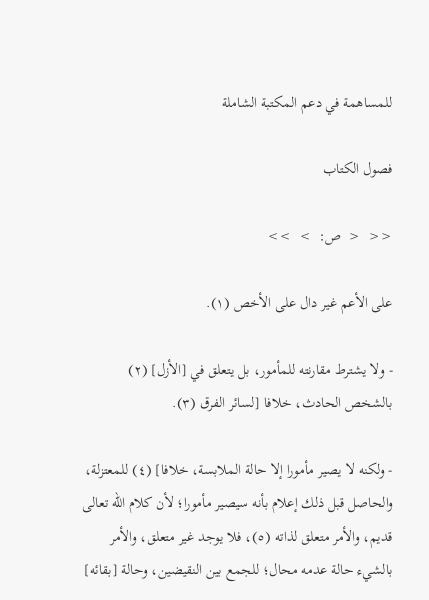للمساهمة في دعم المكتبة الشاملة

فصول الكتاب

<<  <  ص:  >  >>

على الأعم غير دال على الأخص (١).

- ولا يشترط مقارنته للمأمور، بل يتعلق في [الأزل] (٢) بالشخص الحادث، خلافا [لسائر الفرق (٣).

- ولكنه لا يصير مأمورا إلا حالة الملابسة، خلافا] (٤) للمعتزلة، والحاصل قبل ذلك إعلام بأنه سيصير مأمورا؛ لأن كلام الله تعالى قديم، والأمر متعلق لذاته (٥)، فلا يوجد غير متعلق، والأمر بالشيء حالة عدمه محال؛ للجمع بين النقيضين، وحالة [بقائه]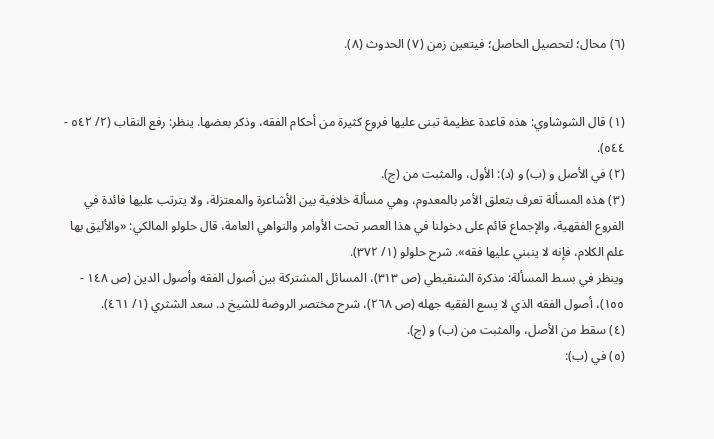(٦) محال؛ لتحصيل الحاصل؛ فيتعين زمن (٧) الحدوث (٨).


(١) قال الشوشاوي: هذه قاعدة عظيمة تبنى عليها فروع كثيرة من أحكام الفقه، وذكر بعضها. ينظر: رفع النقاب (٢/ ٥٤٢ - ٥٤٤).
(٢) في الأصل و (ب) و (د): الأول، والمثبت من (ج).
(٣) هذه المسألة تعرف بتعلق الأمر بالمعدوم، وهي مسألة خلافية بين الأشاعرة والمعتزلة، ولا يترتب عليها فائدة في الفروع الفقهية، والإجماع قائم على دخولنا في هذا العصر تحت الأوامر والنواهي العامة، قال حلولو المالكي: «والأليق بها علم الكلام، فإنه لا ينبني عليها فقه». شرح حلولو (١/ ٣٧٢).
وينظر في بسط المسألة: مذكرة الشنقيطي (ص ٣١٣)، المسائل المشتركة بين أصول الفقه وأصول الدين (ص ١٤٨ - ١٥٥)، أصول الفقه الذي لا يسع الفقيه جهله (ص ٢٦٨)، شرح مختصر الروضة للشيخ د. سعد الشثري (١/ ٤٦١).
(٤) سقط من الأصل، والمثبت من (ب) و (ج).
(٥) في (ب):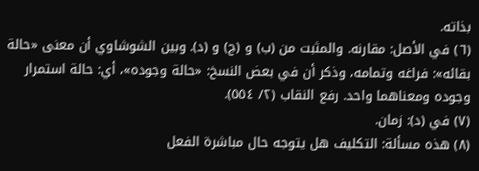بذاته.
(٦) في الأصل: مقارنه. والمثبت من (ب) و (ج) و (د). وبين الشوشاوي أن معنى «حالة بقائه»: فراغه وتمامه، وذكر أن في بعض النسخ: «حالة وجوده»، أي: حالة استمرار وجوده ومعناهما واحد. رفع النقاب (٢/ ٥٥٤).
(٧) في (د): زمان.
(٨) هذه مسألة: التكليف هل يتوجه حال مباشرة الفعل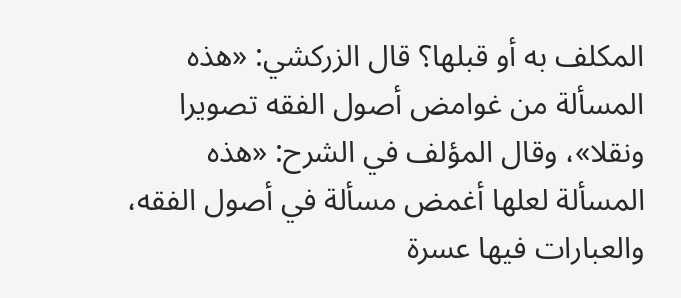المكلف به أو قبلها؟ قال الزركشي: «هذه المسألة من غوامض أصول الفقه تصويرا ونقلا»، وقال المؤلف في الشرح: «هذه المسألة لعلها أغمض مسألة في أصول الفقه، والعبارات فيها عسرة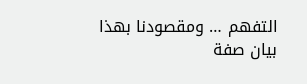التفهم … ومقصودنا بهذا بيان صفة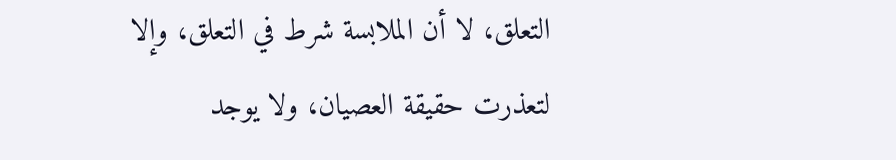التعلق، لا أن الملابسة شرط في التعلق، وإلا لتعذرت حقيقة العصيان، ولا يوجد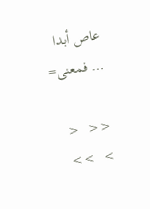عاص أبدا … فمعنى=

<<  <   >  >>